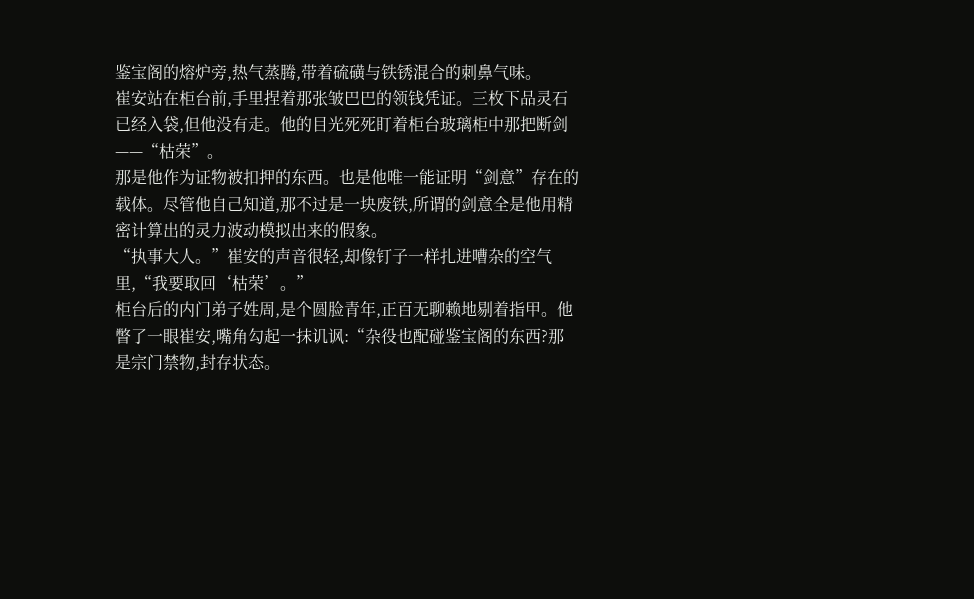鉴宝阁的熔炉旁,热气蒸腾,带着硫磺与铁锈混合的刺鼻气味。
崔安站在柜台前,手里捏着那张皱巴巴的领钱凭证。三枚下品灵石已经入袋,但他没有走。他的目光死死盯着柜台玻璃柜中那把断剑——“枯荣”。
那是他作为证物被扣押的东西。也是他唯一能证明“剑意”存在的载体。尽管他自己知道,那不过是一块废铁,所谓的剑意全是他用精密计算出的灵力波动模拟出来的假象。
“执事大人。”崔安的声音很轻,却像钉子一样扎进嘈杂的空气里,“我要取回‘枯荣’。”
柜台后的内门弟子姓周,是个圆脸青年,正百无聊赖地剔着指甲。他瞥了一眼崔安,嘴角勾起一抹讥讽:“杂役也配碰鉴宝阁的东西?那是宗门禁物,封存状态。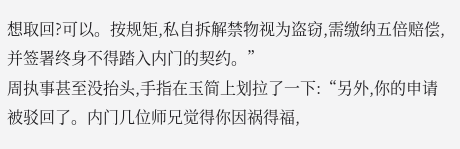想取回?可以。按规矩,私自拆解禁物视为盗窃,需缴纳五倍赔偿,并签署终身不得踏入内门的契约。”
周执事甚至没抬头,手指在玉简上划拉了一下:“另外,你的申请被驳回了。内门几位师兄觉得你因祸得福,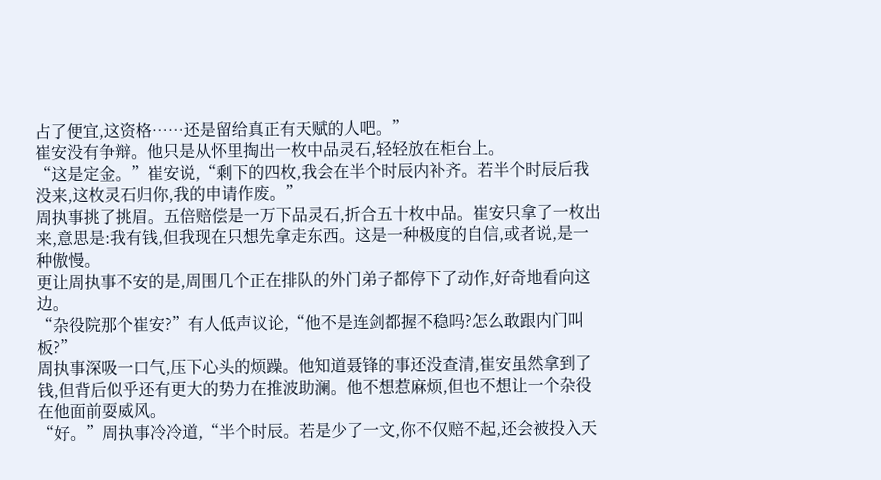占了便宜,这资格……还是留给真正有天赋的人吧。”
崔安没有争辩。他只是从怀里掏出一枚中品灵石,轻轻放在柜台上。
“这是定金。”崔安说,“剩下的四枚,我会在半个时辰内补齐。若半个时辰后我没来,这枚灵石归你,我的申请作废。”
周执事挑了挑眉。五倍赔偿是一万下品灵石,折合五十枚中品。崔安只拿了一枚出来,意思是:我有钱,但我现在只想先拿走东西。这是一种极度的自信,或者说,是一种傲慢。
更让周执事不安的是,周围几个正在排队的外门弟子都停下了动作,好奇地看向这边。
“杂役院那个崔安?”有人低声议论,“他不是连剑都握不稳吗?怎么敢跟内门叫板?”
周执事深吸一口气,压下心头的烦躁。他知道聂锋的事还没查清,崔安虽然拿到了钱,但背后似乎还有更大的势力在推波助澜。他不想惹麻烦,但也不想让一个杂役在他面前耍威风。
“好。”周执事冷冷道,“半个时辰。若是少了一文,你不仅赔不起,还会被投入天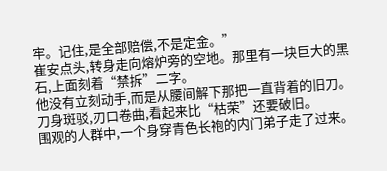牢。记住,是全部赔偿,不是定金。”
崔安点头,转身走向熔炉旁的空地。那里有一块巨大的黑石,上面刻着“禁拆”二字。
他没有立刻动手,而是从腰间解下那把一直背着的旧刀。刀身斑驳,刃口卷曲,看起来比“枯荣”还要破旧。
围观的人群中,一个身穿青色长袍的内门弟子走了过来。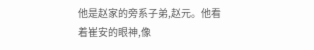他是赵家的旁系子弟,赵元。他看着崔安的眼神,像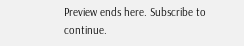Preview ends here. Subscribe to continue.